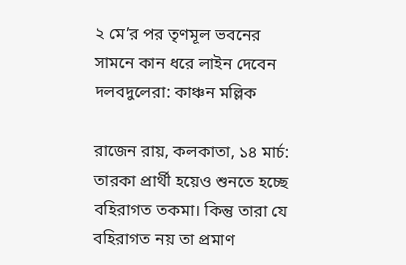২ মে’র পর তৃণমূল ভবনের সামনে কান ধরে লাইন দেবেন দলবদুলেরা: কাঞ্চন মল্লিক

রাজেন রায়, কলকাতা, ১৪ মার্চ: তারকা প্রার্থী হয়েও শুনতে হচ্ছে বহিরাগত তকমা। কিন্তু তারা যে বহিরাগত নয় তা প্রমাণ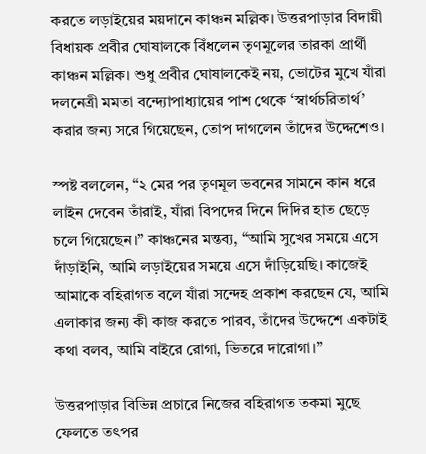করতে লড়াইয়ের ময়দানে কাঞ্চন মল্লিক। উত্তরপাড়ার বিদায়ী বিধায়ক প্রবীর ঘোষালকে বিঁধলেন তৃণমূলের তারকা প্রার্থী কাঞ্চন মল্লিক। শুধু প্রবীর ঘোষালকেই নয়, ভোটের মুখে যাঁরা দলনেত্রী মমতা বন্দ্যোপাধ্যায়ের পাশ থেকে ‘স্বার্থচরিতার্থ’ করার জন্য সরে গিয়েছেন, তোপ দাগলেন তাঁদের উদ্দেশেও।

স্পষ্ট বললেন, “২ মের পর তৃণমূল ভবনের সামনে কান ধরে লাইন দেবেন তাঁরাই, যাঁরা বিপদের দিনে দিদির হাত ছেড়ে চলে গিয়েছেন।” কাঞ্চনের মন্তব্য, “আমি সুখের সময়ে এসে দাঁড়াইনি, আমি লড়াইয়ের সময়ে এসে দাঁড়িয়েছি। কাজেই আমাকে বহিরাগত বলে যাঁরা সন্দেহ প্রকাশ করছেন যে, আমি এলাকার জন্য কী কাজ করতে পারব, তাঁদের উদ্দেশে একটাই কথা বলব, আমি বাইরে রোগা, ভিতরে দারোগা।”

উত্তরপাড়ার বিভিন্ন প্রচারে নিজের বহিরাগত তকমা মুছে ফেলতে তৎপর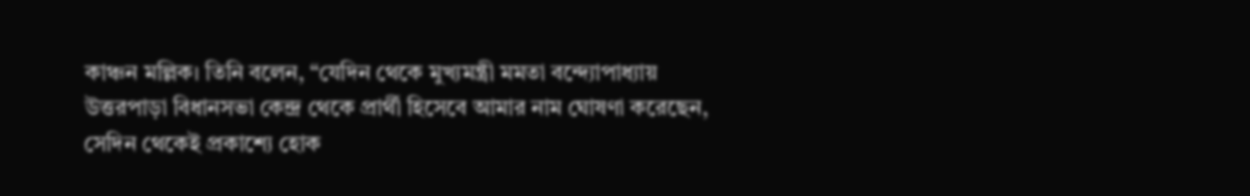কাঞ্চন মল্লিক। তিনি বলেন, “যেদিন থেকে মুখ্যমন্ত্রী মমতা বন্দ্যোপাধ্যায় উত্তরপাড়া বিধানসভা কেন্দ্র থেকে প্রার্থী হিসেবে আমার নাম ঘোষণা করেছেন, সেদিন থেকেই প্রকাশ্যে হোক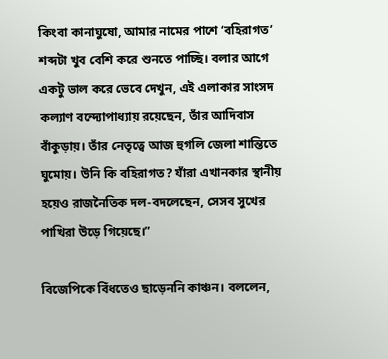কিংবা কানাঘুষো, আমার নামের পাশে ‘বহিরাগত’ শব্দটা খুব বেশি করে শুনতে পাচ্ছি। বলার আগে একটু ভাল করে ভেবে দেখুন, এই এলাকার সাংসদ কল্যাণ বন্দ্যোপাধ্যায় রয়েছেন, তাঁর আদিবাস বাঁকুড়ায়। তাঁর নেতৃত্বে আজ হুগলি জেলা শান্তিতে ঘুমোয়। উনি কি বহিরাগত? যাঁরা এখানকার স্থানীয় হয়েও রাজনৈতিক দল-বদলেছেন, সেসব সুখের পাখিরা উড়ে গিয়েছে।”

বিজেপিকে বিঁধতেও ছাড়েননি কাঞ্চন। বললেন,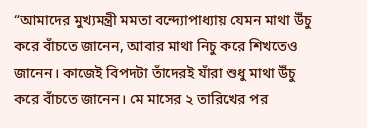“আমাদের মুখ্যমন্ত্রী মমতা বন্দ্যোপাধ্যায় যেমন মাথা উঁচু করে বাঁচতে জানেন, আবার মাথা নিচু করে শিখতেও জানেন। কাজেই বিপদটা তাঁদেরই যাঁরা শুধু মাথা উঁচু করে বাঁচতে জানেন। মে মাসের ২ তারিখের পর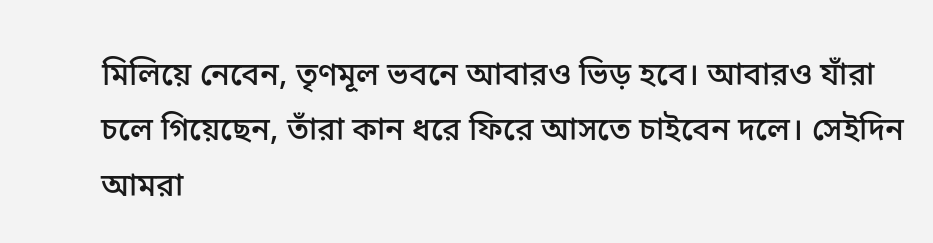মিলিয়ে নেবেন, তৃণমূল ভবনে আবারও ভিড় হবে। আবারও যাঁরা চলে গিয়েছেন, তাঁরা কান ধরে ফিরে আসতে চাইবেন দলে। সেইদিন আমরা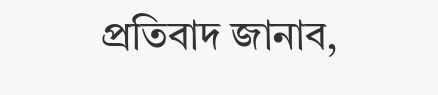প্রতিবাদ জানাব,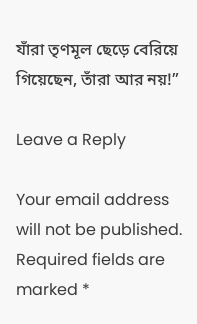যাঁরা তৃণমূল ছেড়ে বেরিয়ে গিয়েছেন, তাঁরা আর নয়!”

Leave a Reply

Your email address will not be published. Required fields are marked *